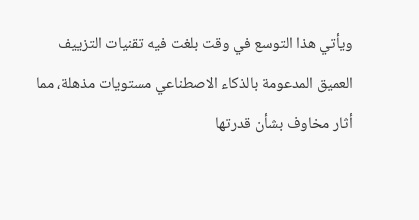ويأتي هذا التوسع في وقت بلغت فيه تقنيات التزييف العميق المدعومة بالذكاء الاصطناعي مستويات مذهلة، مما أثار مخاوف بشأن قدرتها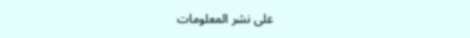على نشر المعلومات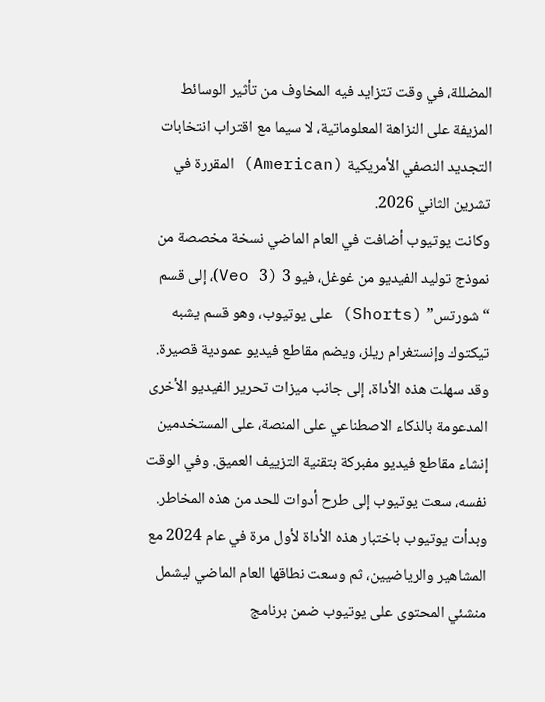المضللة، في وقت تتزايد فيه المخاوف من تأثير الوسائط المزيفة على النزاهة المعلوماتية، لا سيما مع اقتراب انتخابات التجديد النصفي الأمريكية (American) المقررة في تشرين الثاني 2026.
وكانت يوتيوب أضافت في العام الماضي نسخة مخصصة من نموذج توليد الفيديو من غوغل، فيو 3 (Veo 3)، إلى قسم “شورتس” (Shorts) على يوتيوب، وهو قسم يشبه تيكتوك وإنستغرام ريلز، ويضم مقاطع فيديو عمودية قصيرة. وقد سهلت هذه الأداة، إلى جانب ميزات تحرير الفيديو الأخرى المدعومة بالذكاء الاصطناعي على المنصة، على المستخدمين إنشاء مقاطع فيديو مفبركة بتقنية التزييف العميق. وفي الوقت نفسه، سعت يوتيوب إلى طرح أدوات للحد من هذه المخاطر.
وبدأت يوتيوب باختبار هذه الأداة لأول مرة في عام 2024 مع المشاهير والرياضيين، ثم وسعت نطاقها العام الماضي ليشمل منشئي المحتوى على يوتيوب ضمن برنامج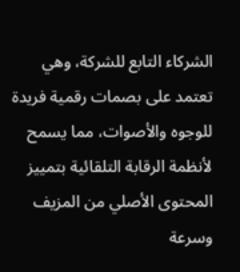الشركاء التابع للشركة، وهي تعتمد على بصمات رقمية فريدة للوجوه والأصوات، مما يسمح لأنظمة الرقابة التلقائية بتمييز المحتوى الأصلي من المزيف وسرعة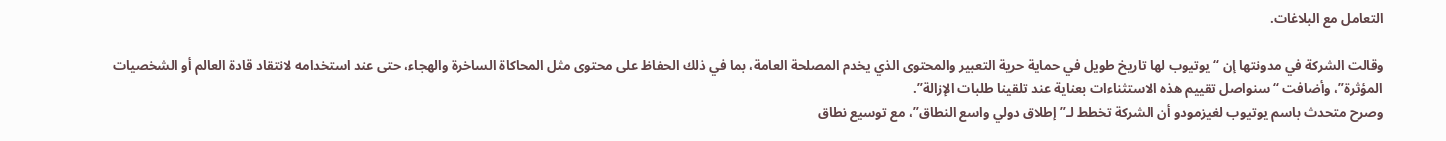التعامل مع البلاغات.

وقالت الشركة في مدونتها إن “يوتيوب لها تاريخ طويل في حماية حرية التعبير والمحتوى الذي يخدم المصلحة العامة، بما في ذلك الحفاظ على محتوى مثل المحاكاة الساخرة والهجاء، حتى عند استخدامه لانتقاد قادة العالم أو الشخصيات المؤثرة”، وأضافت “سنواصل تقييم هذه الاستثناءات بعناية عند تلقينا طلبات الإزالة”.
وصرح متحدث باسم يوتيوب لغيزمودو أن الشركة تخطط لـ”إطلاق دولي واسع النطاق”، مع توسيع نطاق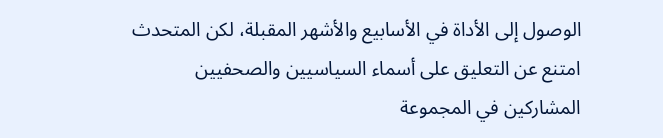الوصول إلى الأداة في الأسابيع والأشهر المقبلة، لكن المتحدث امتنع عن التعليق على أسماء السياسيين والصحفيين المشاركين في المجموعة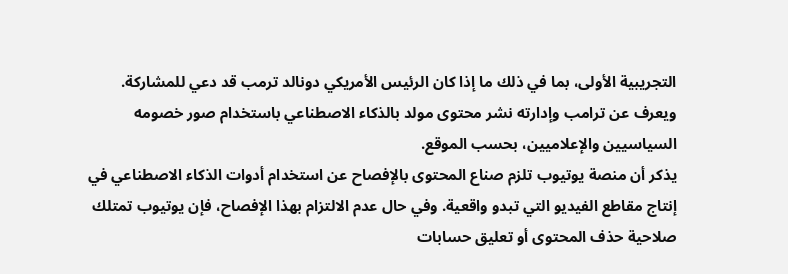التجريبية الأولى، بما في ذلك ما إذا كان الرئيس الأمريكي دونالد ترمب قد دعي للمشاركة.
ويعرف عن ترامب وإدارته نشر محتوى مولد بالذكاء الاصطناعي باستخدام صور خصومه السياسيين والإعلاميين، بحسب الموقع.
يذكر أن منصة يوتيوب تلزم صناع المحتوى بالإفصاح عن استخدام أدوات الذكاء الاصطناعي في إنتاج مقاطع الفيديو التي تبدو واقعية. وفي حال عدم الالتزام بهذا الإفصاح، فإن يوتيوب تمتلك صلاحية حذف المحتوى أو تعليق حسابات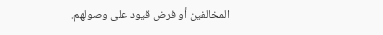المخالفين أو فرض قيود على وصولهم.